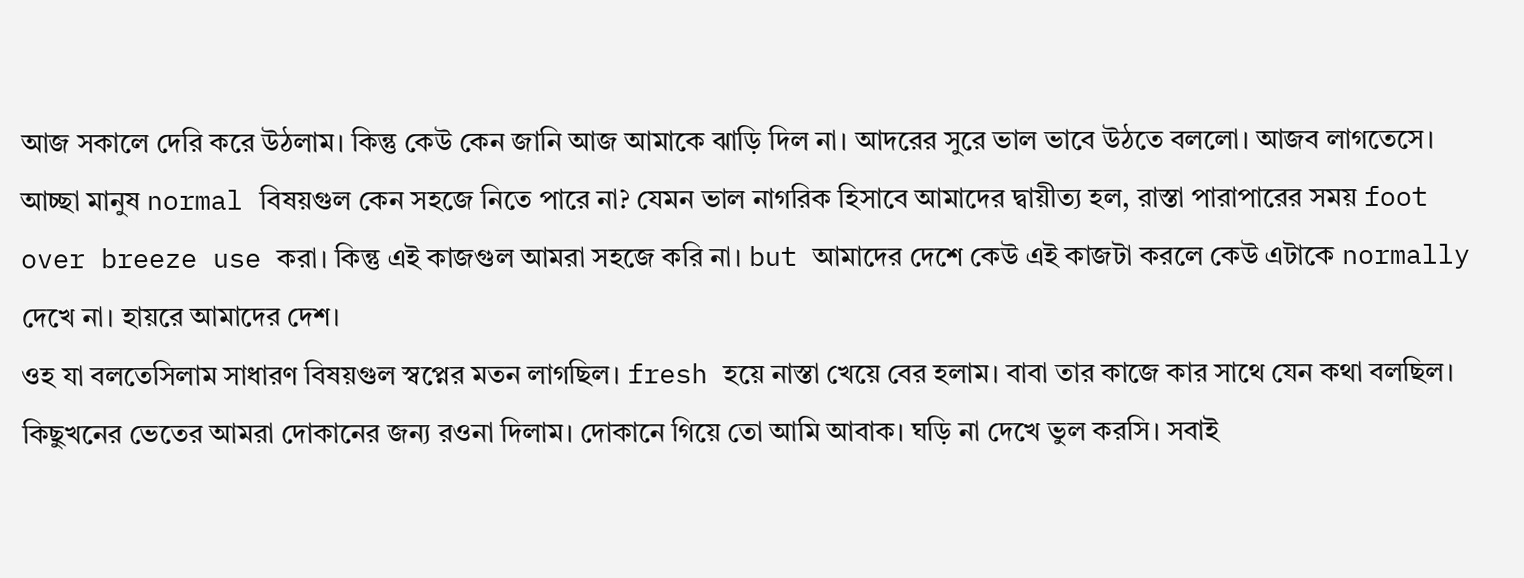আজ সকালে দেরি করে উঠলাম। কিন্তু কেউ কেন জানি আজ আমাকে ঝাড়ি দিল না। আদরের সুরে ভাল ভাবে উঠতে বললো। আজব লাগতেসে। আচ্ছা মানুষ normal বিষয়গুল কেন সহজে নিতে পারে না? যেমন ভাল নাগরিক হিসাবে আমাদের দ্বায়ীত্য হল, রাস্তা পারাপারের সময় foot over breeze use করা। কিন্তু এই কাজগুল আমরা সহজে করি না। but আমাদের দেশে কেউ এই কাজটা করলে কেউ এটাকে normally দেখে না। হায়রে আমাদের দেশ।
ওহ যা বলতেসিলাম সাধারণ বিষয়গুল স্বপ্নের মতন লাগছিল। fresh হয়ে নাস্তা খেয়ে বের হলাম। বাবা তার কাজে কার সাথে যেন কথা বলছিল। কিছুখনের ভেতের আমরা দোকানের জন্য রওনা দিলাম। দোকানে গিয়ে তো আমি আবাক। ঘড়ি না দেখে ভুল করসি। সবাই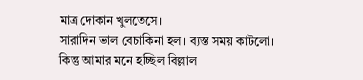মাত্র দোকান খুলতেসে।
সারাদিন ভাল বেচাকিনা হল। ব্যস্ত সময় কাটলো। কিন্তু আমার মনে হচ্ছিল বিল্লাল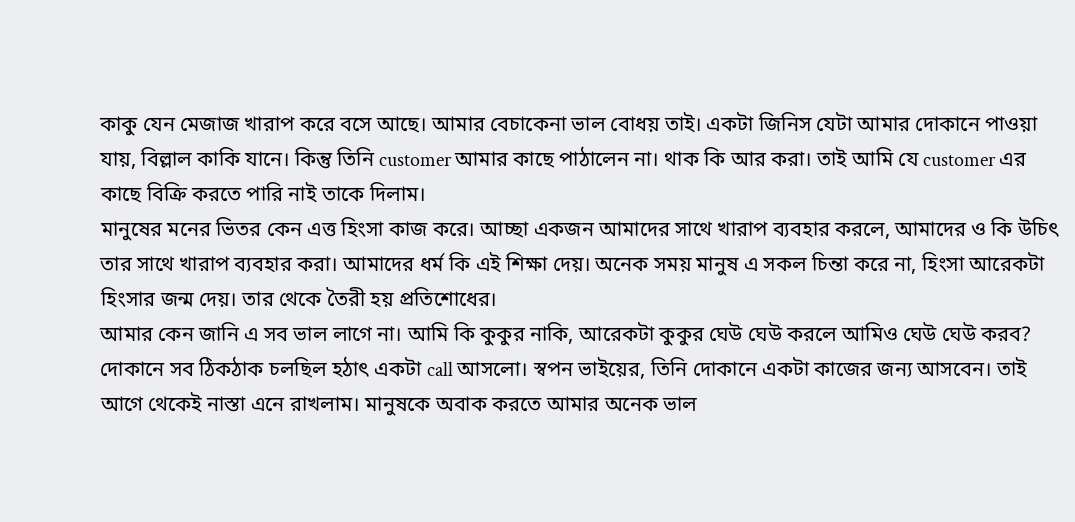কাকু যেন মেজাজ খারাপ করে বসে আছে। আমার বেচাকেনা ভাল বোধয় তাই। একটা জিনিস যেটা আমার দোকানে পাওয়া যায়, বিল্লাল কাকি যানে। কিন্তু তিনি customer আমার কাছে পাঠালেন না। থাক কি আর করা। তাই আমি যে customer এর কাছে বিক্রি করতে পারি নাই তাকে দিলাম।
মানুষের মনের ভিতর কেন এত্ত হিংসা কাজ করে। আচ্ছা একজন আমাদের সাথে খারাপ ব্যবহার করলে, আমাদের ও কি উচিৎ তার সাথে খারাপ ব্যবহার করা। আমাদের ধর্ম কি এই শিক্ষা দেয়। অনেক সময় মানুষ এ সকল চিন্তা করে না, হিংসা আরেকটা হিংসার জন্ম দেয়। তার থেকে তৈরী হয় প্রতিশোধের।
আমার কেন জানি এ সব ভাল লাগে না। আমি কি কুকুর নাকি, আরেকটা কুকুর ঘেউ ঘেউ করলে আমিও ঘেউ ঘেউ করব?
দোকানে সব ঠিকঠাক চলছিল হঠাৎ একটা call আসলো। স্বপন ভাইয়ের, তিনি দোকানে একটা কাজের জন্য আসবেন। তাই আগে থেকেই নাস্তা এনে রাখলাম। মানুষকে অবাক করতে আমার অনেক ভাল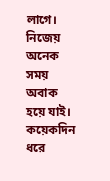লাগে। নিজেয় অনেক সময় অবাক হয়ে যাই।
কয়েকদিন ধরে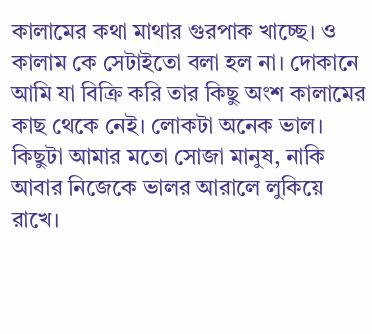কালামের কথা মাথার গুরপাক খাচ্ছে। ও কালাম কে সেটাইতো বলা হল না। দোকানে আমি যা বিক্রি করি তার কিছু অংশ কালামের কাছ থেকে নেই। লোকটা অনেক ভাল। কিছুটা আমার মতো সোজা মানুষ, নাকি আবার নিজেকে ভালর আরালে লুকিয়ে রাখে।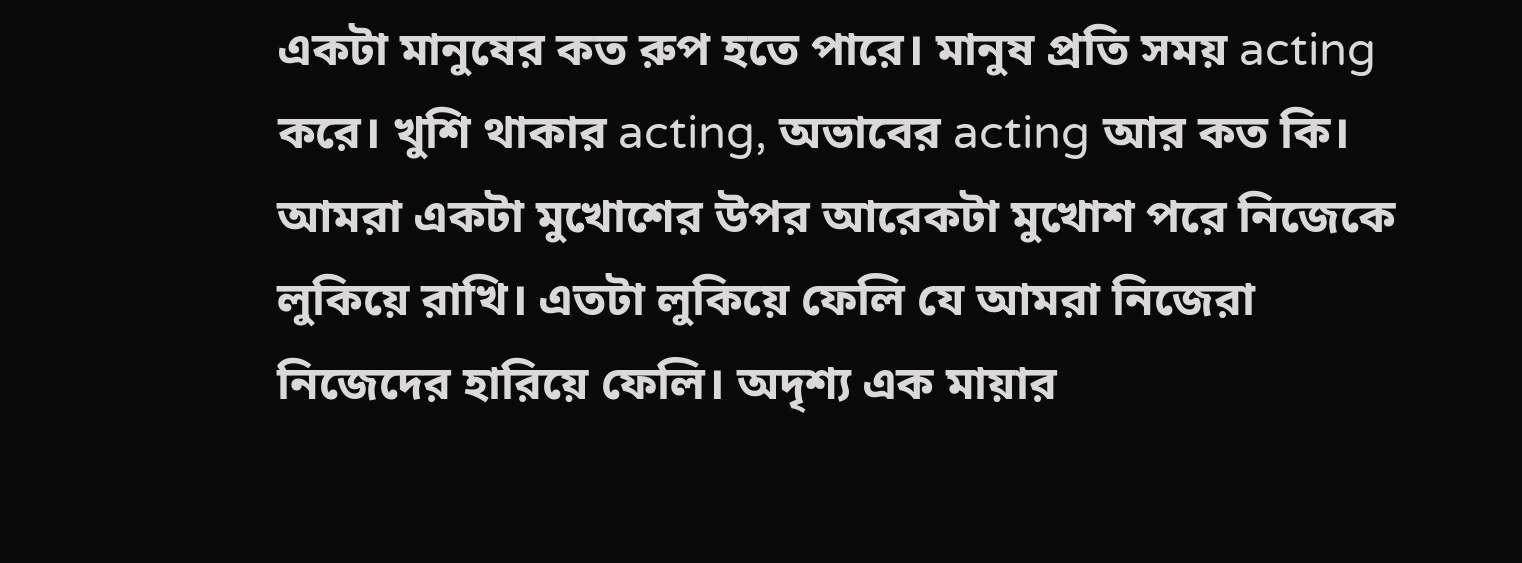একটা মানুষের কত রুপ হতে পারে। মানুষ প্রতি সময় acting করে। খুশি থাকার acting, অভাবের acting আর কত কি।
আমরা একটা মুখোশের উপর আরেকটা মুখোশ পরে নিজেকে লুকিয়ে রাখি। এতটা লুকিয়ে ফেলি যে আমরা নিজেরা নিজেদের হারিয়ে ফেলি। অদৃশ্য এক মায়ার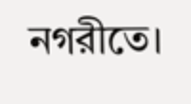নগরীতে।